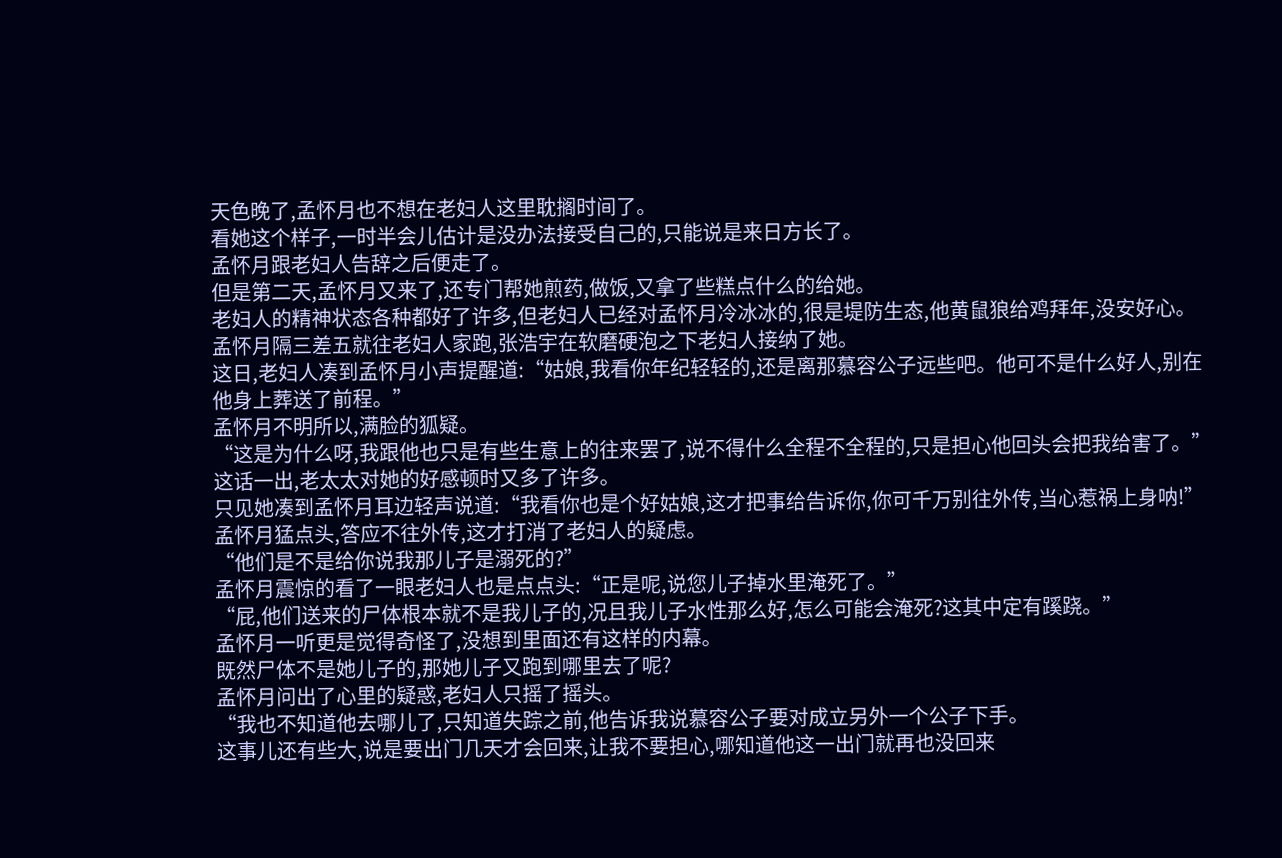天色晚了,孟怀月也不想在老妇人这里耽搁时间了。
看她这个样子,一时半会儿估计是没办法接受自己的,只能说是来日方长了。
孟怀月跟老妇人告辞之后便走了。
但是第二天,孟怀月又来了,还专门帮她煎药,做饭,又拿了些糕点什么的给她。
老妇人的精神状态各种都好了许多,但老妇人已经对孟怀月冷冰冰的,很是堤防生态,他黄鼠狼给鸡拜年,没安好心。
孟怀月隔三差五就往老妇人家跑,张浩宇在软磨硬泡之下老妇人接纳了她。
这日,老妇人凑到孟怀月小声提醒道:“姑娘,我看你年纪轻轻的,还是离那慕容公子远些吧。他可不是什么好人,别在他身上葬送了前程。”
孟怀月不明所以,满脸的狐疑。
“这是为什么呀,我跟他也只是有些生意上的往来罢了,说不得什么全程不全程的,只是担心他回头会把我给害了。”
这话一出,老太太对她的好感顿时又多了许多。
只见她凑到孟怀月耳边轻声说道:“我看你也是个好姑娘,这才把事给告诉你,你可千万别往外传,当心惹祸上身呐!”
孟怀月猛点头,答应不往外传,这才打消了老妇人的疑虑。
“他们是不是给你说我那儿子是溺死的?”
孟怀月震惊的看了一眼老妇人也是点点头:“正是呢,说您儿子掉水里淹死了。”
“屁,他们送来的尸体根本就不是我儿子的,况且我儿子水性那么好,怎么可能会淹死?这其中定有蹊跷。”
孟怀月一听更是觉得奇怪了,没想到里面还有这样的内幕。
既然尸体不是她儿子的,那她儿子又跑到哪里去了呢?
孟怀月问出了心里的疑惑,老妇人只摇了摇头。
“我也不知道他去哪儿了,只知道失踪之前,他告诉我说慕容公子要对成立另外一个公子下手。
这事儿还有些大,说是要出门几天才会回来,让我不要担心,哪知道他这一出门就再也没回来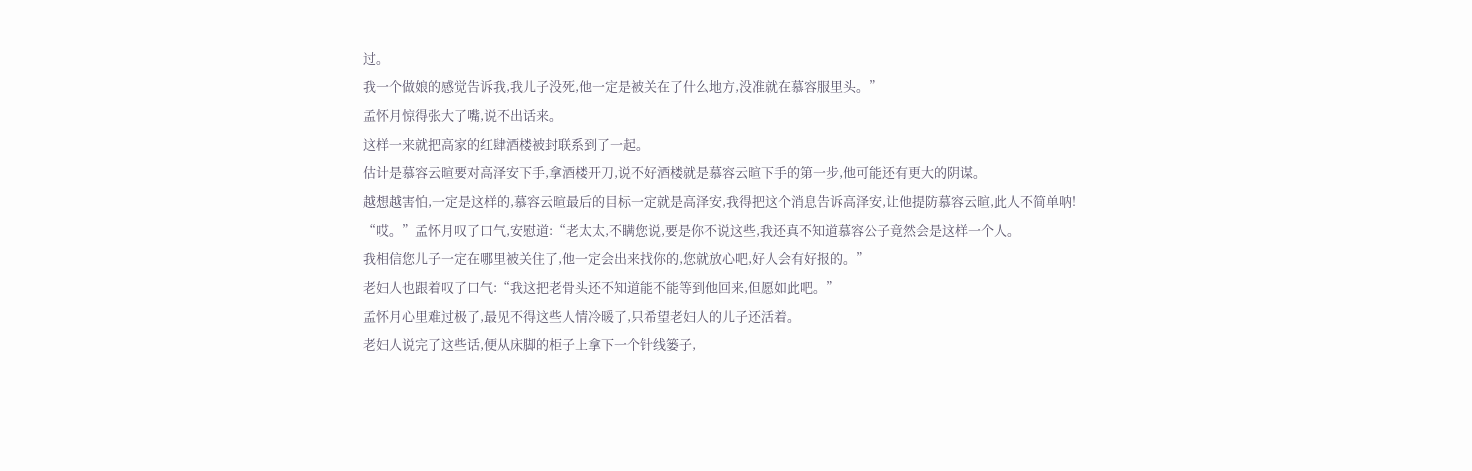过。
我一个做娘的感觉告诉我,我儿子没死,他一定是被关在了什么地方,没准就在慕容服里头。”
孟怀月惊得张大了嘴,说不出话来。
这样一来就把高家的红肆酒楼被封联系到了一起。
估计是慕容云暄要对高泽安下手,拿酒楼开刀,说不好酒楼就是慕容云暄下手的第一步,他可能还有更大的阴谋。
越想越害怕,一定是这样的,慕容云暄最后的目标一定就是高泽安,我得把这个消息告诉高泽安,让他提防慕容云暄,此人不简单呐!
“哎。”孟怀月叹了口气,安慰道:“老太太,不瞒您说,要是你不说这些,我还真不知道慕容公子竟然会是这样一个人。
我相信您儿子一定在哪里被关住了,他一定会出来找你的,您就放心吧,好人会有好报的。”
老妇人也跟着叹了口气:“我这把老骨头还不知道能不能等到他回来,但愿如此吧。”
孟怀月心里难过极了,最见不得这些人情冷暖了,只希望老妇人的儿子还活着。
老妇人说完了这些话,便从床脚的柜子上拿下一个针线篓子,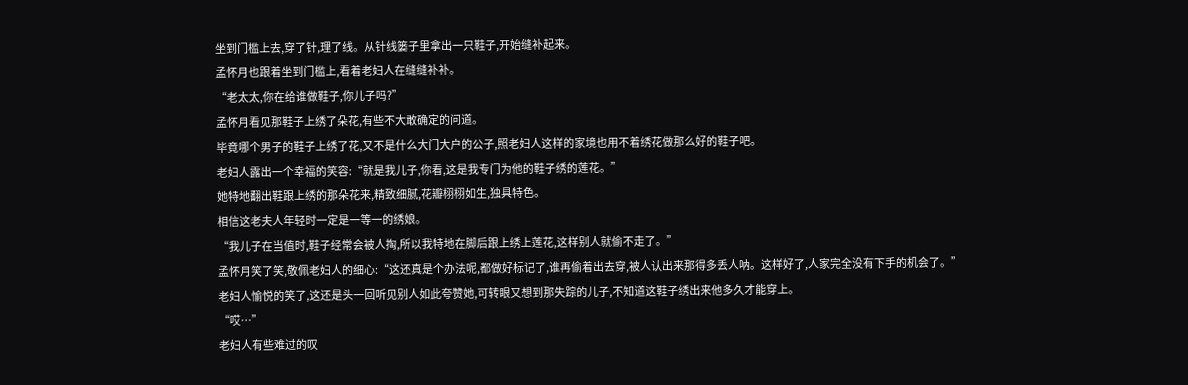坐到门槛上去,穿了针,理了线。从针线篓子里拿出一只鞋子,开始缝补起来。
孟怀月也跟着坐到门槛上,看着老妇人在缝缝补补。
“老太太,你在给谁做鞋子,你儿子吗?”
孟怀月看见那鞋子上绣了朵花,有些不大敢确定的问道。
毕竟哪个男子的鞋子上绣了花,又不是什么大门大户的公子,照老妇人这样的家境也用不着绣花做那么好的鞋子吧。
老妇人露出一个幸福的笑容:“就是我儿子,你看,这是我专门为他的鞋子绣的莲花。”
她特地翻出鞋跟上绣的那朵花来,精致细腻,花瓣栩栩如生,独具特色。
相信这老夫人年轻时一定是一等一的绣娘。
“我儿子在当值时,鞋子经常会被人掏,所以我特地在脚后跟上绣上莲花,这样别人就偷不走了。”
孟怀月笑了笑,敬佩老妇人的细心:“这还真是个办法呢,都做好标记了,谁再偷着出去穿,被人认出来那得多丢人呐。这样好了,人家完全没有下手的机会了。”
老妇人愉悦的笑了,这还是头一回听见别人如此夸赞她,可转眼又想到那失踪的儿子,不知道这鞋子绣出来他多久才能穿上。
“哎…”
老妇人有些难过的叹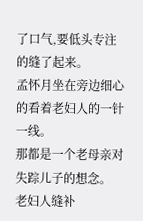了口气,要低头专注的缝了起来。
孟怀月坐在旁边细心的看着老妇人的一针一线。
那都是一个老母亲对失踪儿子的想念。
老妇人缝补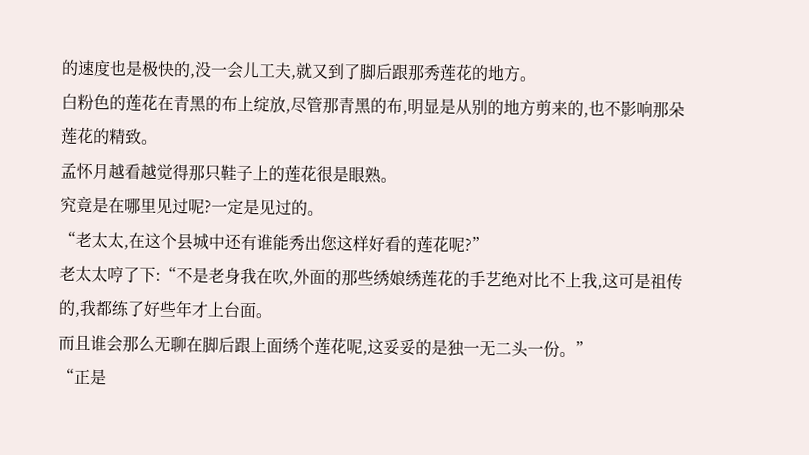的速度也是极快的,没一会儿工夫,就又到了脚后跟那秀莲花的地方。
白粉色的莲花在青黑的布上绽放,尽管那青黑的布,明显是从别的地方剪来的,也不影响那朵莲花的精致。
孟怀月越看越觉得那只鞋子上的莲花很是眼熟。
究竟是在哪里见过呢?一定是见过的。
“老太太,在这个县城中还有谁能秀出您这样好看的莲花呢?”
老太太哼了下:“不是老身我在吹,外面的那些绣娘绣莲花的手艺绝对比不上我,这可是祖传的,我都练了好些年才上台面。
而且谁会那么无聊在脚后跟上面绣个莲花呢,这妥妥的是独一无二头一份。”
“正是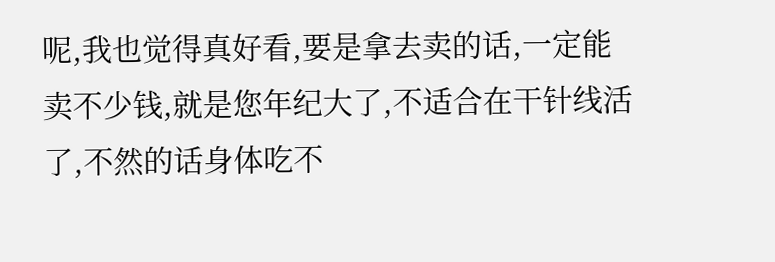呢,我也觉得真好看,要是拿去卖的话,一定能卖不少钱,就是您年纪大了,不适合在干针线活了,不然的话身体吃不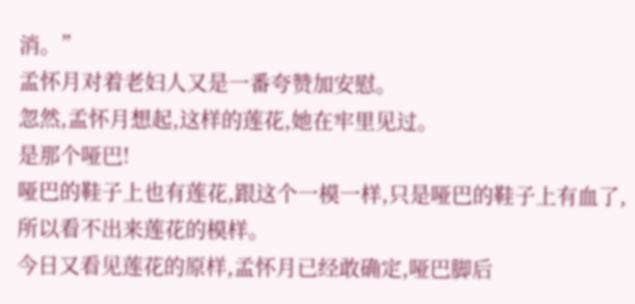消。”
孟怀月对着老妇人又是一番夸赞加安慰。
忽然,孟怀月想起,这样的莲花,她在牢里见过。
是那个哑巴!
哑巴的鞋子上也有莲花,跟这个一模一样,只是哑巴的鞋子上有血了,所以看不出来莲花的模样。
今日又看见莲花的原样,孟怀月已经敢确定,哑巴脚后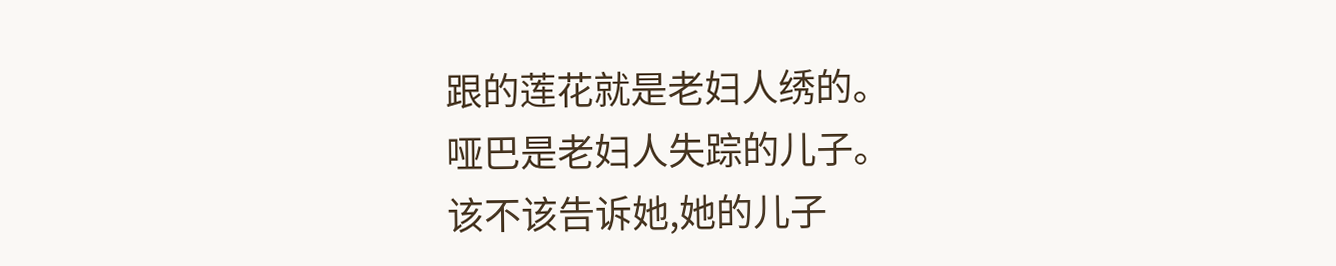跟的莲花就是老妇人绣的。
哑巴是老妇人失踪的儿子。
该不该告诉她,她的儿子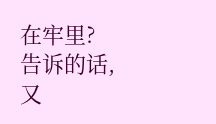在牢里?
告诉的话,又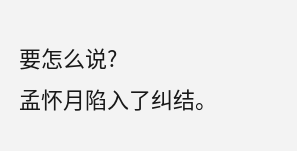要怎么说?
孟怀月陷入了纠结。